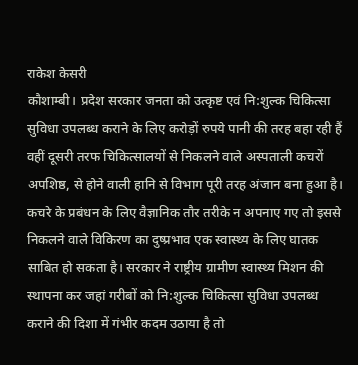राकेश केसरी
कौशाम्बी। प्रदेश सरकार जनता को उत्कृष्ट एवं नि:शुल्क चिकित्सा सुविधा उपलब्ध कराने के लिए करोड़ों रुपये पानी की तरह बहा रही हैं वहीं दूसरी तरफ चिकित्सालयों से निकलने वाले अस्पताली कचरों अपशिष्ठ, से होने वाली हानि से विभाग पूरी तरह अंजान बना हुआ है। कचरे के प्रबंधन के लिए वैज्ञानिक तौर तरीके न अपनाए गए तो इससे निकलने वाले विकिरण का दुष्प्रभाव एक स्वास्थ्य के लिए घातक साबित हो सकता है। सरकार ने राष्ट्रीय ग्रामीण स्वास्थ्य मिशन की स्थापना कर जहां गरीबों को नि:शुल्क चिकित्सा सुविधा उपलब्ध कराने की दिशा में गंभीर कदम उठाया है तो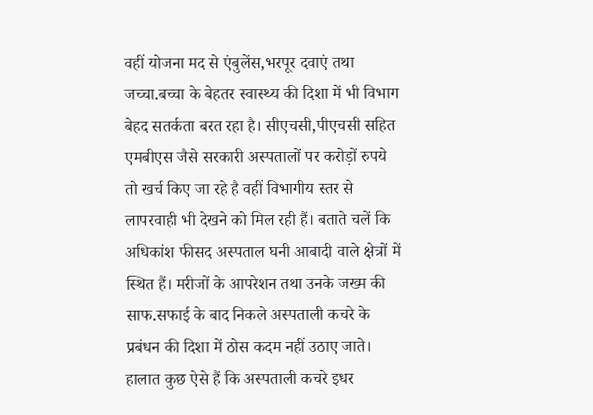वहीं योजना मद से एंबुलेंस,भरपूर दवाएं तथा जच्चा.बच्चा के बेहतर स्वास्थ्य की दिशा में भी विभाग बेहद सतर्कता बरत रहा है। सीएचसी,पीएचसी सहित एमबीएस जैसे सरकारी अस्पतालों पर करोड़ों रुपये तो खर्च किए जा रहे है वहीं विभागीय स्तर से लापरवाही भी देखने को मिल रही हैं। बताते चलें कि अधिकांश फीसद अस्पताल घनी आबादी वाले क्षेत्रों में स्थित हैं। मरीजों के आपरेशन तथा उनके जख्म की साफ.सफाई के बाद निकले अस्पताली कचरे के प्रबंधन की दिशा में ठोस कदम नहीं उठाए जाते। हालात कुछ ऐसे हैं कि अस्पताली कचरे इधर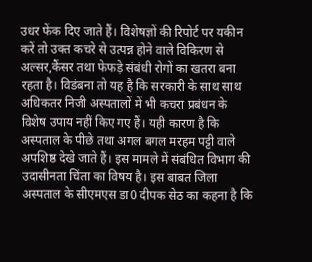उधर फेंक दिए जाते हैं। विशेषज्ञों की रिपोर्ट पर यकीन करें तो उक्त कचरे से उत्पन्न होने वाले विकिरण से अल्सर,कैंसर तथा फेफड़े संबंधी रोगों का खतरा बना रहता है। विडंबना तो यह है कि सरकारी के साथ साथ अधिकतर निजी अस्पतालों में भी कचरा प्रबंधन के विशेष उपाय नहीं किए गए हैं। यही कारण है कि अस्पताल के पीछे तथा अगल बगल मरहम पट्टी वाले अपशिष्ठ देखे जाते हैं। इस मामले में संबंधित विभाग की उदासीनता चिंता का विषय है। इस बाबत जिला अस्पताल के सीएमएस डा0 दीपक सेठ का कहना है कि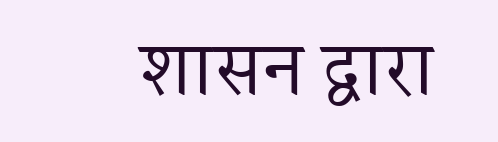शासन द्वारा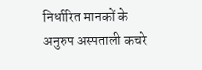निर्धारित मानकों के अनुरुप अस्पताली कचरे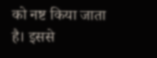को नष्ट किया जाता है। इससे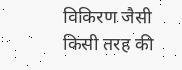विकिरण जैसी किसी तरह की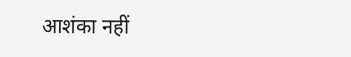आशंका नहीं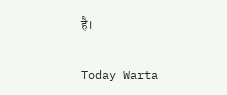है।

Today Warta